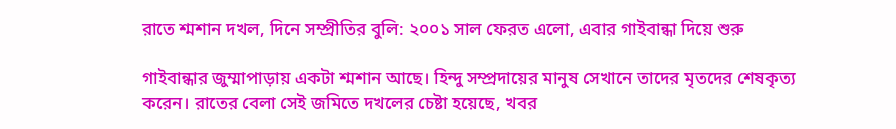রাতে শ্মশান দখল, দিনে সম্প্রীতির বুলি: ২০০১ সাল ফেরত এলো, এবার গাইবান্ধা দিয়ে শুরু

গাইবান্ধার জুম্মাপাড়ায় একটা শ্মশান আছে। হিন্দু সম্প্রদায়ের মানুষ সেখানে তাদের মৃতদের শেষকৃত্য করেন। রাতের বেলা সেই জমিতে দখলের চেষ্টা হয়েছে, খবর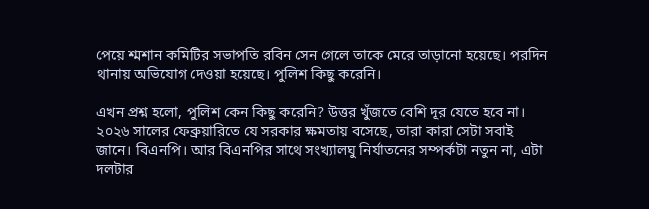পেয়ে শ্মশান কমিটির সভাপতি রবিন সেন গেলে তাকে মেরে তাড়ানো হয়েছে। পরদিন থানায় অভিযোগ দেওয়া হয়েছে। পুলিশ কিছু করেনি।

এখন প্রশ্ন হলো, পুলিশ কেন কিছু করেনি? উত্তর খুঁজতে বেশি দূর যেতে হবে না। ২০২৬ সালের ফেব্রুয়ারিতে যে সরকার ক্ষমতায় বসেছে, তারা কারা সেটা সবাই জানে। বিএনপি। আর বিএনপির সাথে সংখ্যালঘু নির্যাতনের সম্পর্কটা নতুন না, এটা দলটার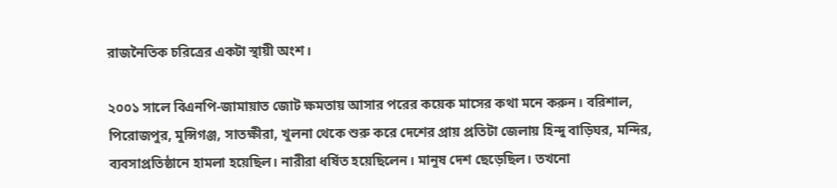রাজনৈতিক চরিত্রের একটা স্থায়ী অংশ।

২০০১ সালে বিএনপি-জামায়াত জোট ক্ষমতায় আসার পরের কয়েক মাসের কথা মনে করুন। বরিশাল, পিরোজপুর, মুন্সিগঞ্জ, সাতক্ষীরা, খুলনা থেকে শুরু করে দেশের প্রায় প্রতিটা জেলায় হিন্দু বাড়িঘর, মন্দির, ব্যবসাপ্রতিষ্ঠানে হামলা হয়েছিল। নারীরা ধর্ষিত হয়েছিলেন। মানুষ দেশ ছেড়েছিল। তখনো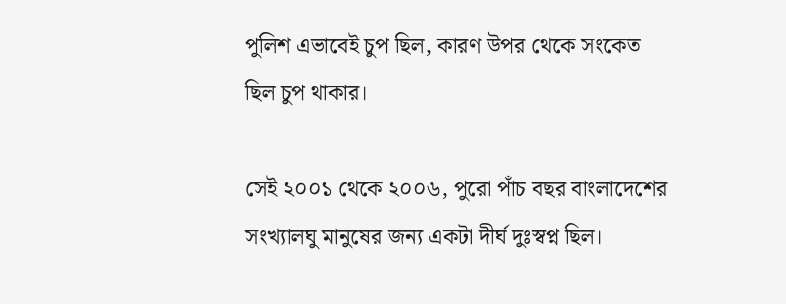পুলিশ এভাবেই চুপ ছিল, কারণ উপর থেকে সংকেত ছিল চুপ থাকার।

সেই ২০০১ থেকে ২০০৬, পুরো পাঁচ বছর বাংলাদেশের সংখ্যালঘু মানুষের জন্য একটা দীর্ঘ দুঃস্বপ্ন ছিল।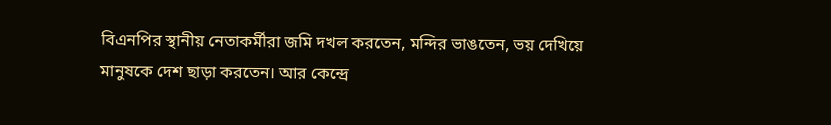বিএনপির স্থানীয় নেতাকর্মীরা জমি দখল করতেন, মন্দির ভাঙতেন, ভয় দেখিয়ে মানুষকে দেশ ছাড়া করতেন। আর কেন্দ্রে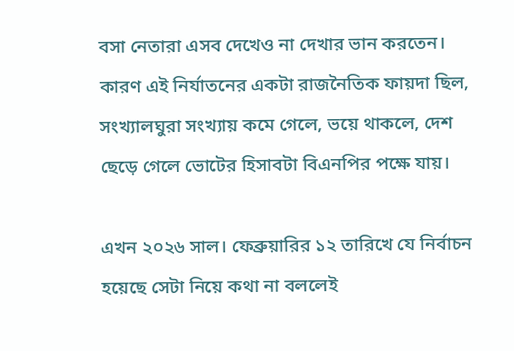বসা নেতারা এসব দেখেও না দেখার ভান করতেন। কারণ এই নির্যাতনের একটা রাজনৈতিক ফায়দা ছিল, সংখ্যালঘুরা সংখ্যায় কমে গেলে, ভয়ে থাকলে, দেশ ছেড়ে গেলে ভোটের হিসাবটা বিএনপির পক্ষে যায়।

এখন ২০২৬ সাল। ফেব্রুয়ারির ১২ তারিখে যে নির্বাচন হয়েছে সেটা নিয়ে কথা না বললেই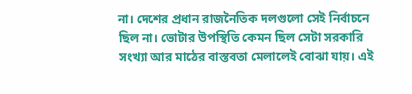না। দেশের প্রধান রাজনৈতিক দলগুলো সেই নির্বাচনে ছিল না। ভোটার উপস্থিতি কেমন ছিল সেটা সরকারি সংখ্যা আর মাঠের বাস্তবতা মেলালেই বোঝা যায়। এই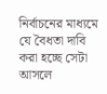নির্বাচনের মাধ্যমে যে বৈধতা দাবি করা হচ্ছে সেটা আসলে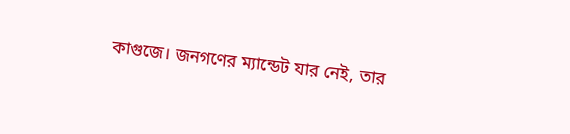কাগুজে। জনগণের ম্যান্ডেট যার নেই, তার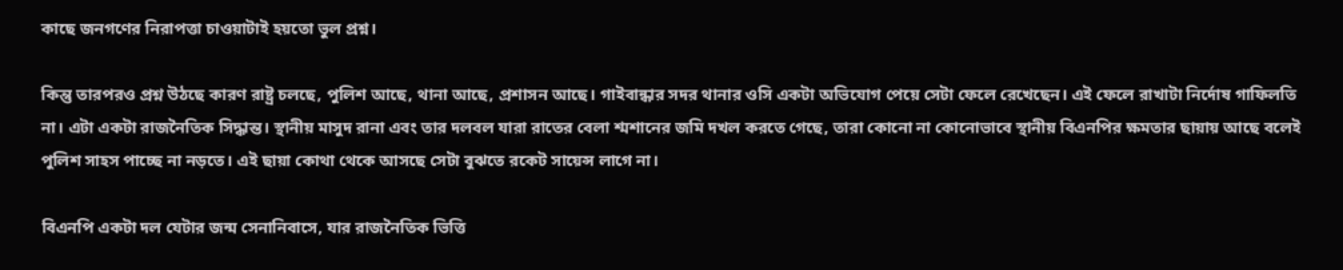কাছে জনগণের নিরাপত্তা চাওয়াটাই হয়তো ভুল প্রশ্ন।

কিন্তু তারপরও প্রশ্ন উঠছে কারণ রাষ্ট্র চলছে, পুলিশ আছে, থানা আছে, প্রশাসন আছে। গাইবান্ধার সদর থানার ওসি একটা অভিযোগ পেয়ে সেটা ফেলে রেখেছেন। এই ফেলে রাখাটা নির্দোষ গাফিলতি না। এটা একটা রাজনৈতিক সিদ্ধান্ত। স্থানীয় মাসুদ রানা এবং তার দলবল যারা রাতের বেলা শ্মশানের জমি দখল করতে গেছে, তারা কোনো না কোনোভাবে স্থানীয় বিএনপির ক্ষমতার ছায়ায় আছে বলেই পুলিশ সাহস পাচ্ছে না নড়তে। এই ছায়া কোথা থেকে আসছে সেটা বুঝতে রকেট সায়েন্স লাগে না।

বিএনপি একটা দল যেটার জন্ম সেনানিবাসে, যার রাজনৈতিক ভিত্তি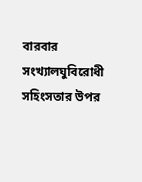বারবার সংখ্যালঘুবিরোধী সহিংসতার উপর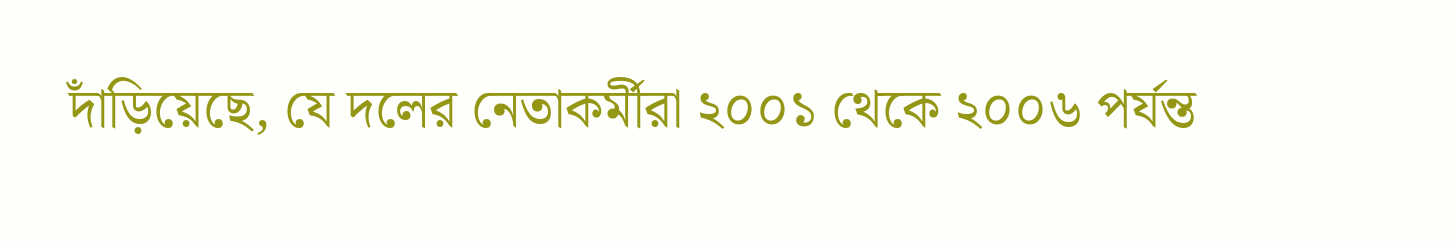দাঁড়িয়েছে, যে দলের নেতাকর্মীরা ২০০১ থেকে ২০০৬ পর্যন্ত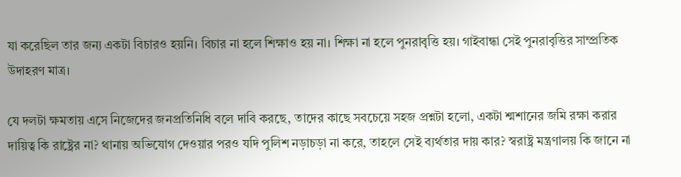যা করেছিল তার জন্য একটা বিচারও হয়নি। বিচার না হলে শিক্ষাও হয় না। শিক্ষা না হলে পুনরাবৃত্তি হয়। গাইবান্ধা সেই পুনরাবৃত্তির সাম্প্রতিক উদাহরণ মাত্র।

যে দলটা ক্ষমতায় এসে নিজেদের জনপ্রতিনিধি বলে দাবি করছে, তাদের কাছে সবচেয়ে সহজ প্রশ্নটা হলো, একটা শ্মশানের জমি রক্ষা করার দায়িত্ব কি রাষ্ট্রের না? থানায় অভিযোগ দেওয়ার পরও যদি পুলিশ নড়াচড়া না করে, তাহলে সেই ব্যর্থতার দায় কার? স্বরাষ্ট্র মন্ত্রণালয় কি জানে না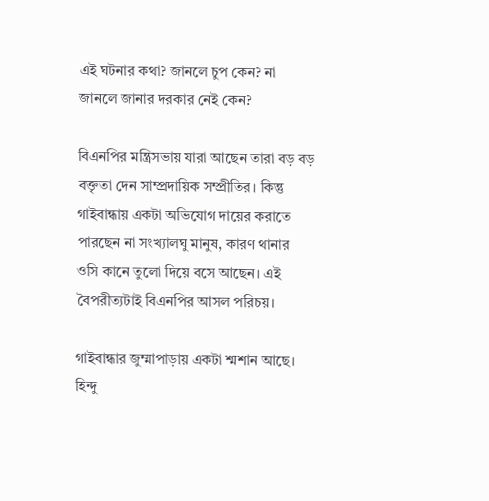এই ঘটনার কথা? জানলে চুপ কেন? না জানলে জানার দরকার নেই কেন?

বিএনপির মন্ত্রিসভায় যারা আছেন তারা বড় বড় বক্তৃতা দেন সাম্প্রদায়িক সম্প্রীতির। কিন্তু গাইবান্ধায় একটা অভিযোগ দায়ের করাতে পারছেন না সংখ্যালঘু মানুষ, কারণ থানার ওসি কানে তুলো দিয়ে বসে আছেন। এই বৈপরীত্যটাই বিএনপির আসল পরিচয়।

গাইবান্ধার জুম্মাপাড়ায় একটা শ্মশান আছে। হিন্দু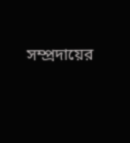সম্প্রদায়ের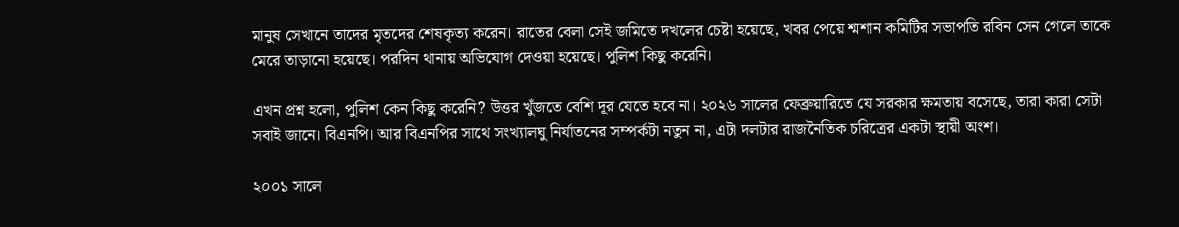মানুষ সেখানে তাদের মৃতদের শেষকৃত্য করেন। রাতের বেলা সেই জমিতে দখলের চেষ্টা হয়েছে, খবর পেয়ে শ্মশান কমিটির সভাপতি রবিন সেন গেলে তাকে মেরে তাড়ানো হয়েছে। পরদিন থানায় অভিযোগ দেওয়া হয়েছে। পুলিশ কিছু করেনি।

এখন প্রশ্ন হলো, পুলিশ কেন কিছু করেনি? উত্তর খুঁজতে বেশি দূর যেতে হবে না। ২০২৬ সালের ফেব্রুয়ারিতে যে সরকার ক্ষমতায় বসেছে, তারা কারা সেটা সবাই জানে। বিএনপি। আর বিএনপির সাথে সংখ্যালঘু নির্যাতনের সম্পর্কটা নতুন না, এটা দলটার রাজনৈতিক চরিত্রের একটা স্থায়ী অংশ।

২০০১ সালে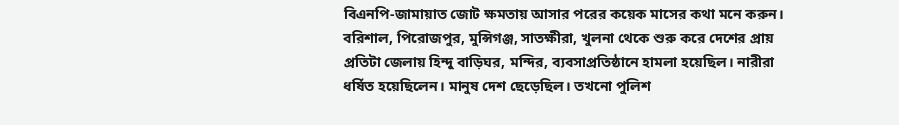বিএনপি-জামায়াত জোট ক্ষমতায় আসার পরের কয়েক মাসের কথা মনে করুন। বরিশাল, পিরোজপুর, মুন্সিগঞ্জ, সাতক্ষীরা, খুলনা থেকে শুরু করে দেশের প্রায় প্রতিটা জেলায় হিন্দু বাড়িঘর, মন্দির, ব্যবসাপ্রতিষ্ঠানে হামলা হয়েছিল। নারীরা ধর্ষিত হয়েছিলেন। মানুষ দেশ ছেড়েছিল। তখনো পুলিশ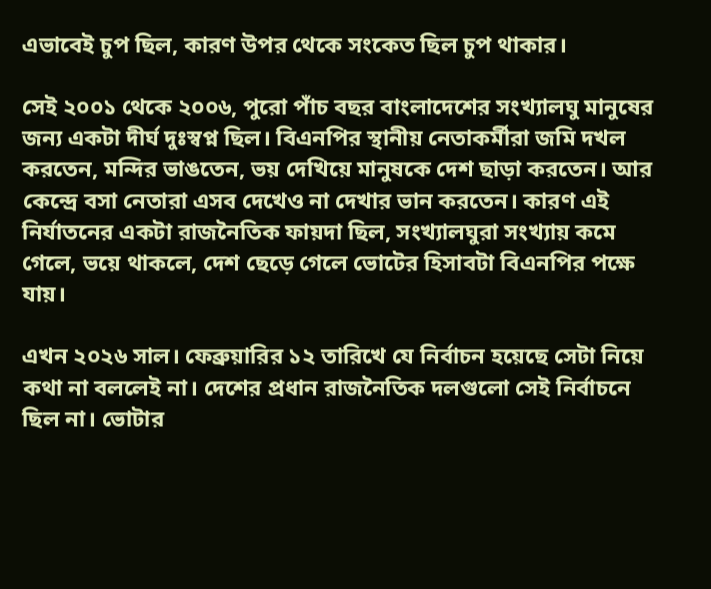এভাবেই চুপ ছিল, কারণ উপর থেকে সংকেত ছিল চুপ থাকার।

সেই ২০০১ থেকে ২০০৬, পুরো পাঁচ বছর বাংলাদেশের সংখ্যালঘু মানুষের জন্য একটা দীর্ঘ দুঃস্বপ্ন ছিল। বিএনপির স্থানীয় নেতাকর্মীরা জমি দখল করতেন, মন্দির ভাঙতেন, ভয় দেখিয়ে মানুষকে দেশ ছাড়া করতেন। আর কেন্দ্রে বসা নেতারা এসব দেখেও না দেখার ভান করতেন। কারণ এই নির্যাতনের একটা রাজনৈতিক ফায়দা ছিল, সংখ্যালঘুরা সংখ্যায় কমে গেলে, ভয়ে থাকলে, দেশ ছেড়ে গেলে ভোটের হিসাবটা বিএনপির পক্ষে যায়।

এখন ২০২৬ সাল। ফেব্রুয়ারির ১২ তারিখে যে নির্বাচন হয়েছে সেটা নিয়ে কথা না বললেই না। দেশের প্রধান রাজনৈতিক দলগুলো সেই নির্বাচনে ছিল না। ভোটার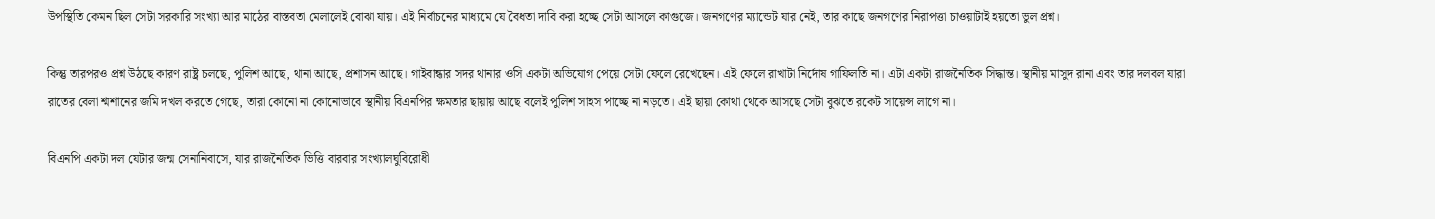উপস্থিতি কেমন ছিল সেটা সরকারি সংখ্যা আর মাঠের বাস্তবতা মেলালেই বোঝা যায়। এই নির্বাচনের মাধ্যমে যে বৈধতা দাবি করা হচ্ছে সেটা আসলে কাগুজে। জনগণের ম্যান্ডেট যার নেই, তার কাছে জনগণের নিরাপত্তা চাওয়াটাই হয়তো ভুল প্রশ্ন।

কিন্তু তারপরও প্রশ্ন উঠছে কারণ রাষ্ট্র চলছে, পুলিশ আছে, থানা আছে, প্রশাসন আছে। গাইবান্ধার সদর থানার ওসি একটা অভিযোগ পেয়ে সেটা ফেলে রেখেছেন। এই ফেলে রাখাটা নির্দোষ গাফিলতি না। এটা একটা রাজনৈতিক সিদ্ধান্ত। স্থানীয় মাসুদ রানা এবং তার দলবল যারা রাতের বেলা শ্মশানের জমি দখল করতে গেছে, তারা কোনো না কোনোভাবে স্থানীয় বিএনপির ক্ষমতার ছায়ায় আছে বলেই পুলিশ সাহস পাচ্ছে না নড়তে। এই ছায়া কোথা থেকে আসছে সেটা বুঝতে রকেট সায়েন্স লাগে না।

বিএনপি একটা দল যেটার জন্ম সেনানিবাসে, যার রাজনৈতিক ভিত্তি বারবার সংখ্যালঘুবিরোধী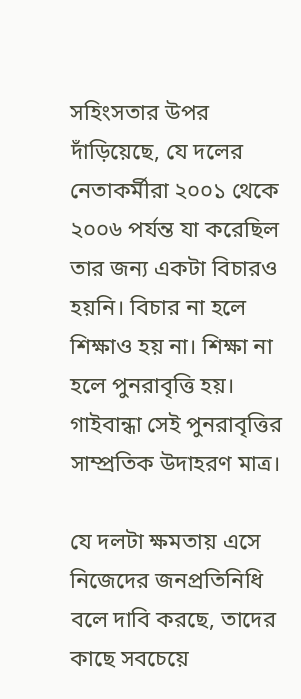সহিংসতার উপর দাঁড়িয়েছে, যে দলের নেতাকর্মীরা ২০০১ থেকে ২০০৬ পর্যন্ত যা করেছিল তার জন্য একটা বিচারও হয়নি। বিচার না হলে শিক্ষাও হয় না। শিক্ষা না হলে পুনরাবৃত্তি হয়। গাইবান্ধা সেই পুনরাবৃত্তির সাম্প্রতিক উদাহরণ মাত্র।

যে দলটা ক্ষমতায় এসে নিজেদের জনপ্রতিনিধি বলে দাবি করছে, তাদের কাছে সবচেয়ে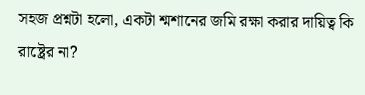সহজ প্রশ্নটা হলো, একটা শ্মশানের জমি রক্ষা করার দায়িত্ব কি রাষ্ট্রের না?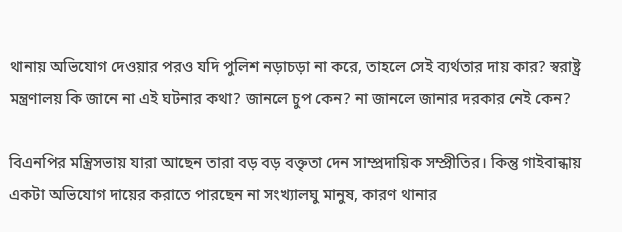থানায় অভিযোগ দেওয়ার পরও যদি পুলিশ নড়াচড়া না করে, তাহলে সেই ব্যর্থতার দায় কার? স্বরাষ্ট্র মন্ত্রণালয় কি জানে না এই ঘটনার কথা? জানলে চুপ কেন? না জানলে জানার দরকার নেই কেন?

বিএনপির মন্ত্রিসভায় যারা আছেন তারা বড় বড় বক্তৃতা দেন সাম্প্রদায়িক সম্প্রীতির। কিন্তু গাইবান্ধায় একটা অভিযোগ দায়ের করাতে পারছেন না সংখ্যালঘু মানুষ, কারণ থানার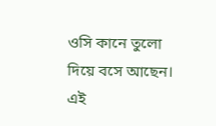ওসি কানে তুলো দিয়ে বসে আছেন। এই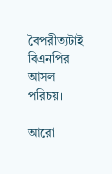বৈপরীত্যটাই বিএনপির আসল পরিচয়।

আরো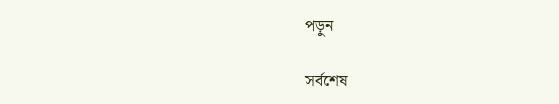পড়ুন

সর্বশেষ